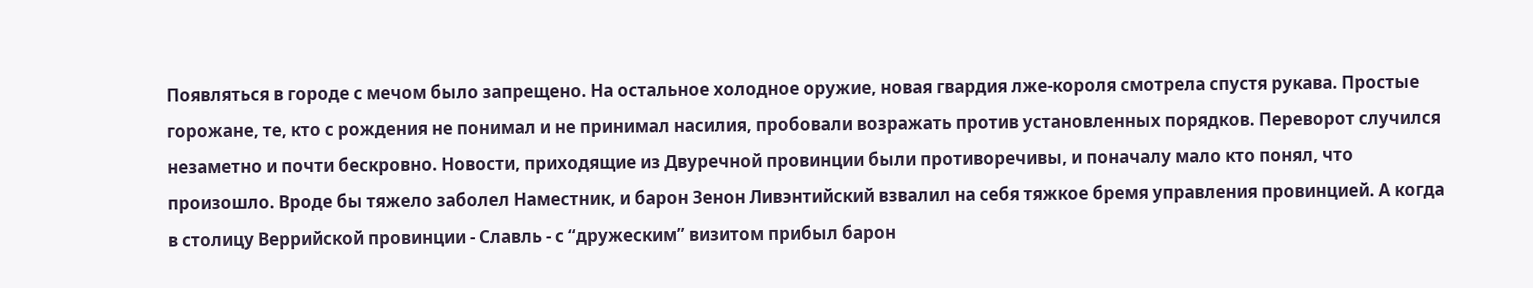Появляться в городе с мечом было запрещено. На остальное холодное оружие, новая гвардия лже-короля смотрела спустя рукава. Простые горожане, те, кто с рождения не понимал и не принимал насилия, пробовали возражать против установленных порядков. Переворот случился незаметно и почти бескровно. Новости, приходящие из Двуречной провинции были противоречивы, и поначалу мало кто понял, что произошло. Вроде бы тяжело заболел Наместник, и барон Зенон Ливэнтийский взвалил на себя тяжкое бремя управления провинцией. А когда в столицу Веррийской провинции - Славль - с “дружеским” визитом прибыл барон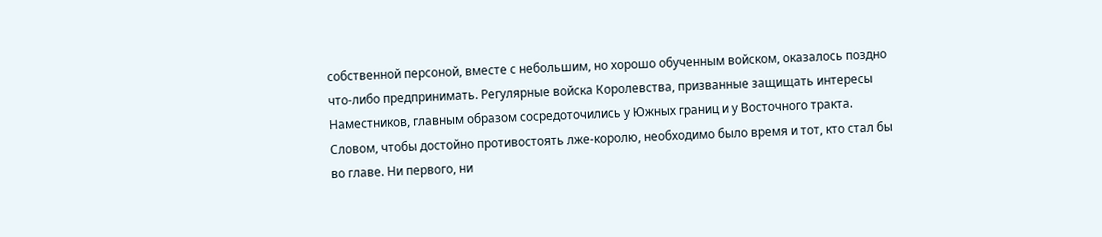собственной персоной, вместе с небольшим, но хорошо обученным войском, оказалось поздно что-либо предпринимать. Регулярные войска Королевства, призванные защищать интересы Наместников, главным образом сосредоточились у Южных границ и у Восточного тракта. Словом, чтобы достойно противостоять лже-королю, необходимо было время и тот, кто стал бы во главе. Ни первого, ни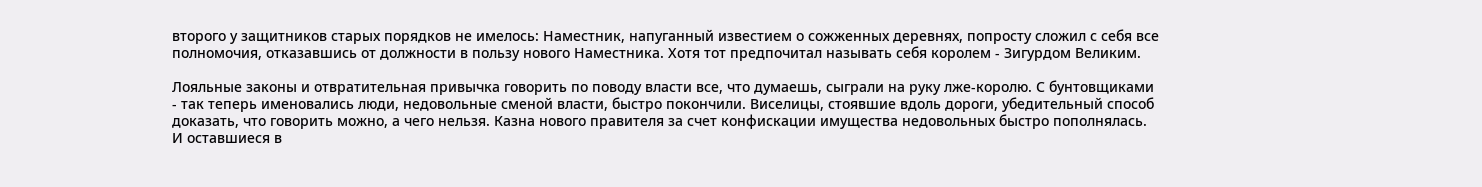второго у защитников старых порядков не имелось: Наместник, напуганный известием о сожженных деревнях, попросту сложил с себя все полномочия, отказавшись от должности в пользу нового Наместника. Хотя тот предпочитал называть себя королем - Зигурдом Великим.

Лояльные законы и отвратительная привычка говорить по поводу власти все, что думаешь, сыграли на руку лже-королю. С бунтовщиками - так теперь именовались люди, недовольные сменой власти, быстро покончили. Виселицы, стоявшие вдоль дороги, убедительный способ доказать, что говорить можно, а чего нельзя. Казна нового правителя за счет конфискации имущества недовольных быстро пополнялась. И оставшиеся в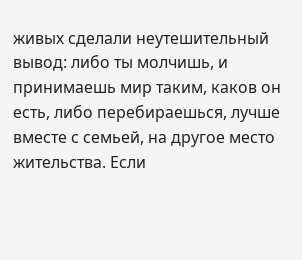живых сделали неутешительный вывод: либо ты молчишь, и принимаешь мир таким, каков он есть, либо перебираешься, лучше вместе с семьей, на другое место жительства. Если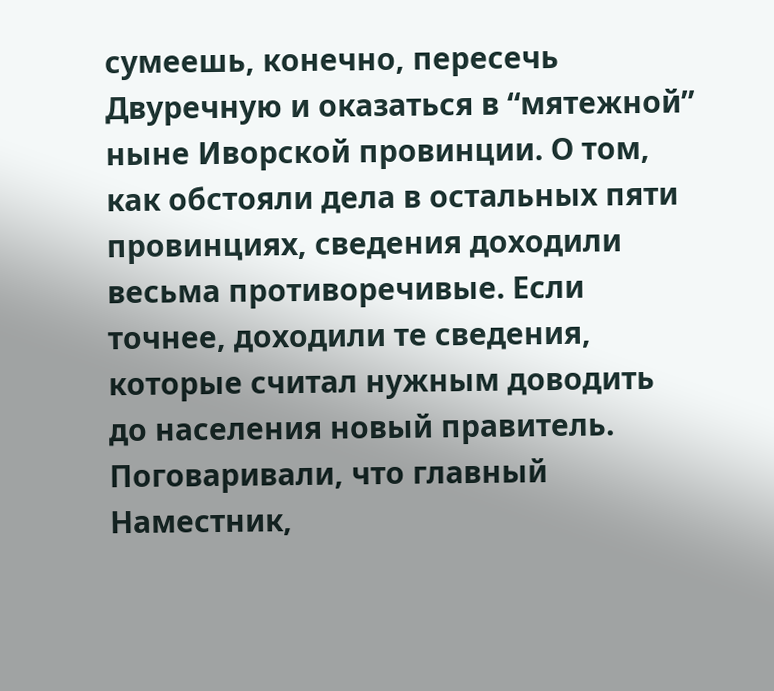сумеешь, конечно, пересечь Двуречную и оказаться в “мятежной” ныне Иворской провинции. О том, как обстояли дела в остальных пяти провинциях, сведения доходили весьма противоречивые. Если точнее, доходили те сведения, которые считал нужным доводить до населения новый правитель. Поговаривали, что главный Наместник,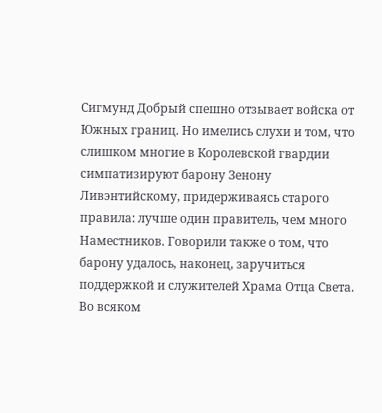Сигмунд Добрый спешно отзывает войска от Южных границ. Но имелись слухи и том, что слишком многие в Королевской гвардии симпатизируют барону Зенону Ливэнтийскому, придерживаясь старого правила: лучше один правитель, чем много Наместников. Говорили также о том, что барону удалось, наконец, заручиться поддержкой и служителей Храма Отца Света. Во всяком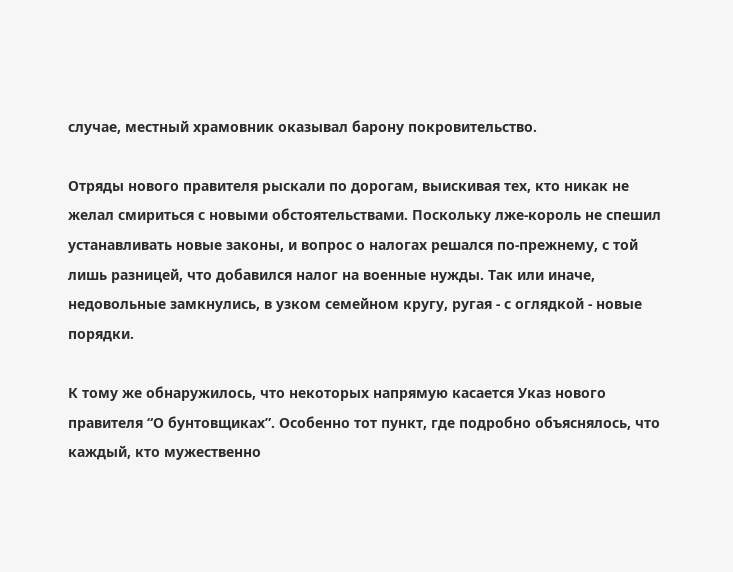случае, местный храмовник оказывал барону покровительство.

Отряды нового правителя рыскали по дорогам, выискивая тех, кто никак не желал смириться с новыми обстоятельствами. Поскольку лже-король не спешил устанавливать новые законы, и вопрос о налогах решался по-прежнему, с той лишь разницей, что добавился налог на военные нужды. Так или иначе, недовольные замкнулись, в узком семейном кругу, ругая - с оглядкой - новые порядки.

К тому же обнаружилось, что некоторых напрямую касается Указ нового правителя “О бунтовщиках”. Особенно тот пункт, где подробно объяснялось, что каждый, кто мужественно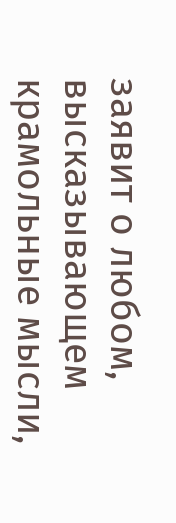заявит о любом, высказывающем крамольные мысли,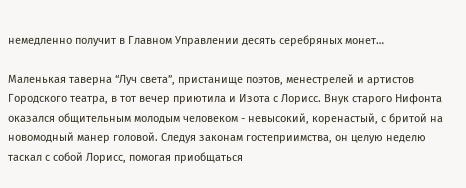немедленно получит в Главном Управлении десять серебряных монет…

Маленькая таверна “Луч света”, пристанище поэтов, менестрелей и артистов Городского театра, в тот вечер приютила и Изота с Лорисс. Внук старого Нифонта оказался общительным молодым человеком - невысокий, коренастый, с бритой на новомодный манер головой. Следуя законам гостеприимства, он целую неделю таскал с собой Лорисс, помогая приобщаться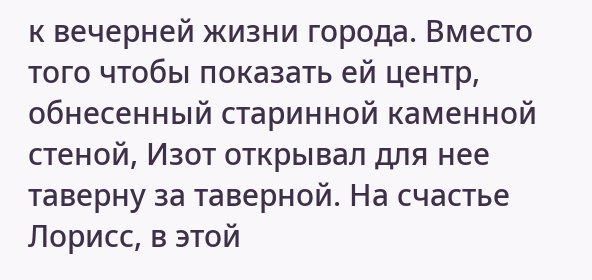к вечерней жизни города. Вместо того чтобы показать ей центр, обнесенный старинной каменной стеной, Изот открывал для нее таверну за таверной. На счастье Лорисс, в этой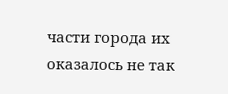части города их оказалось не так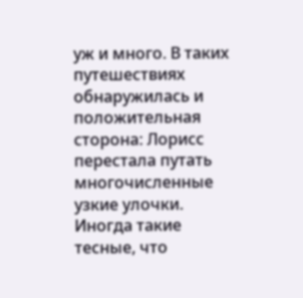уж и много. В таких путешествиях обнаружилась и положительная сторона: Лорисс перестала путать многочисленные узкие улочки. Иногда такие тесные, что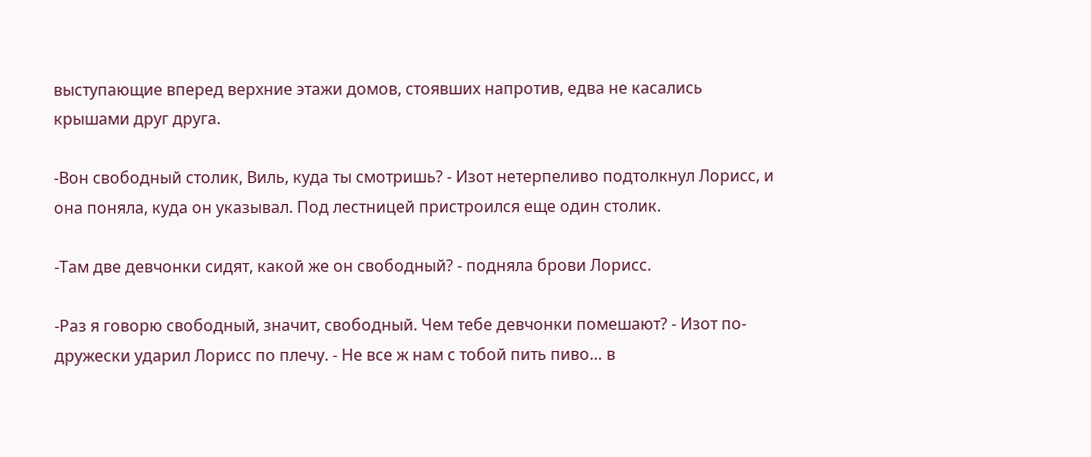выступающие вперед верхние этажи домов, стоявших напротив, едва не касались крышами друг друга.

-Вон свободный столик, Виль, куда ты смотришь? - Изот нетерпеливо подтолкнул Лорисс, и она поняла, куда он указывал. Под лестницей пристроился еще один столик.

-Там две девчонки сидят, какой же он свободный? - подняла брови Лорисс.

-Раз я говорю свободный, значит, свободный. Чем тебе девчонки помешают? - Изот по-дружески ударил Лорисс по плечу. - Не все ж нам с тобой пить пиво… в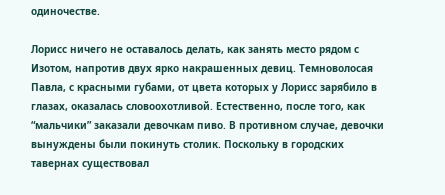одиночестве.

Лорисс ничего не оставалось делать, как занять место рядом с Изотом, напротив двух ярко накрашенных девиц. Темноволосая Павла, с красными губами, от цвета которых у Лорисс зарябило в глазах, оказалась словоохотливой. Естественно, после того, как “мальчики” заказали девочкам пиво. В противном случае, девочки вынуждены были покинуть столик. Поскольку в городских тавернах существовал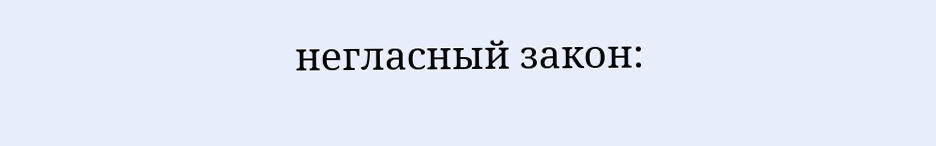негласный закон: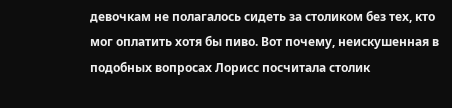девочкам не полагалось сидеть за столиком без тех, кто мог оплатить хотя бы пиво. Вот почему, неискушенная в подобных вопросах Лорисс посчитала столик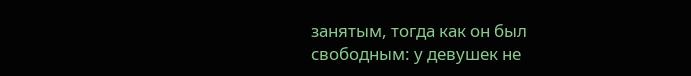занятым, тогда как он был свободным: у девушек не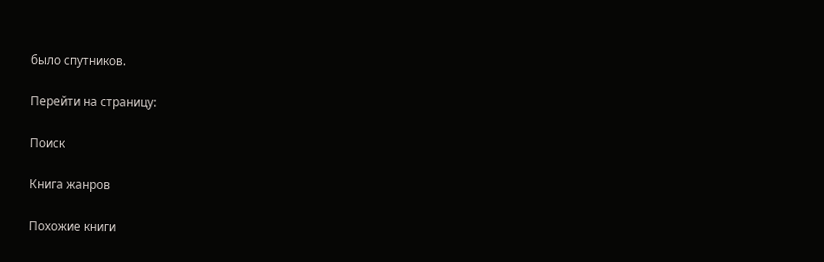было спутников.

Перейти на страницу:

Поиск

Книга жанров

Похожие книги